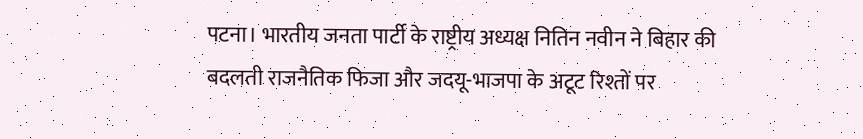पटना। भारतीय जनता पार्टी के राष्ट्रीय अध्यक्ष नितिन नवीन ने बिहार की बदलती राजनैतिक फिजा और जदयू-भाजपा के अटूट रिश्तों पर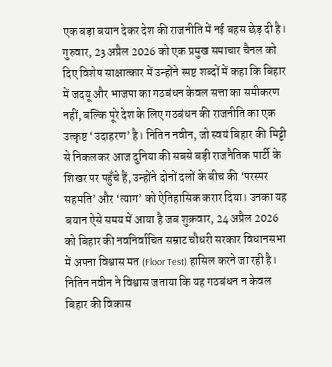एक बड़ा बयान देकर देश की राजनीति में नई बहस छेड़ दी है। गुरुवार, 23 अप्रैल 2026 को एक प्रमुख समाचार चैनल को दिए विशेष साक्षात्कार में उन्होंने स्पष्ट शब्दों में कहा कि बिहार में जदयू और भाजपा का गठबंधन केवल सत्ता का समीकरण नहीं, बल्कि पूरे देश के लिए गठबंधन की राजनीति का एक उत्कृष्ट ‘उदाहरण’ है। नितिन नवीन, जो स्वयं बिहार की मिट्टी से निकलकर आज दुनिया की सबसे बड़ी राजनैतिक पार्टी के शिखर पर पहुँचे हैं, उन्होंने दोनों दलों के बीच की ‘परस्पर सहमति’ और ‘त्याग’ को ऐतिहासिक करार दिया। उनका यह बयान ऐसे समय में आया है जब शुक्रवार, 24 अप्रैल 2026 को बिहार की नवनिर्वाचित सम्राट चौधरी सरकार विधानसभा में अपना विश्वास मत (Floor Test) हासिल करने जा रही है। नितिन नवीन ने विश्वास जताया कि यह गठबंधन न केवल बिहार की विकास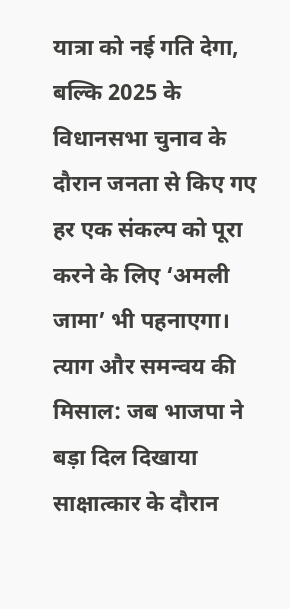यात्रा को नई गति देगा, बल्कि 2025 के विधानसभा चुनाव के दौरान जनता से किए गए हर एक संकल्प को पूरा करने के लिए ‘अमली जामा’ भी पहनाएगा।
त्याग और समन्वय की मिसाल: जब भाजपा ने बड़ा दिल दिखाया
साक्षात्कार के दौरान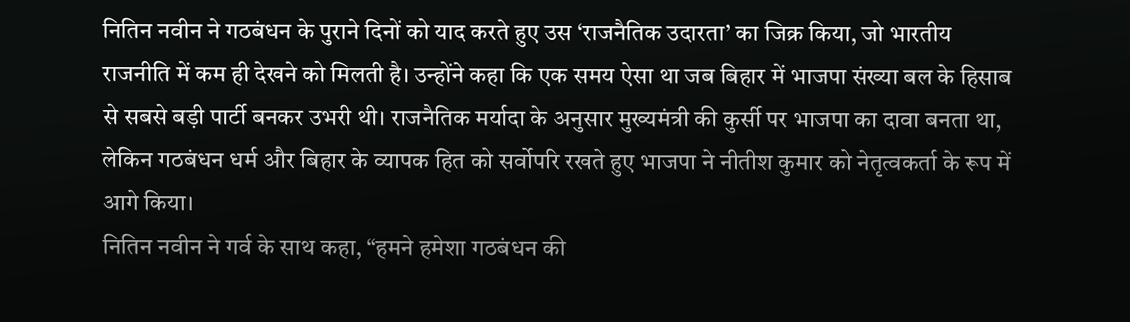नितिन नवीन ने गठबंधन के पुराने दिनों को याद करते हुए उस ‘राजनैतिक उदारता’ का जिक्र किया, जो भारतीय राजनीति में कम ही देखने को मिलती है। उन्होंने कहा कि एक समय ऐसा था जब बिहार में भाजपा संख्या बल के हिसाब से सबसे बड़ी पार्टी बनकर उभरी थी। राजनैतिक मर्यादा के अनुसार मुख्यमंत्री की कुर्सी पर भाजपा का दावा बनता था, लेकिन गठबंधन धर्म और बिहार के व्यापक हित को सर्वोपरि रखते हुए भाजपा ने नीतीश कुमार को नेतृत्वकर्ता के रूप में आगे किया।
नितिन नवीन ने गर्व के साथ कहा, “हमने हमेशा गठबंधन की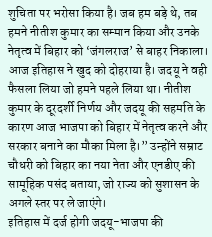शुचिता पर भरोसा किया है। जब हम बड़े थे, तब हमने नीतीश कुमार का सम्मान किया और उनके नेतृत्व में बिहार को ‘जंगलराज’ से बाहर निकाला। आज इतिहास ने खुद को दोहराया है। जदयू ने वही फैसला लिया जो हमने पहले लिया था। नीतीश कुमार के दूरदर्शी निर्णय और जदयू की सहमति के कारण आज भाजपा को बिहार में नेतृत्व करने और सरकार बनाने का मौका मिला है।” उन्होंने सम्राट चौधरी को बिहार का नया नेता और एनडीए की सामूहिक पसंद बताया, जो राज्य को सुशासन के अगले स्तर पर ले जाएंगे।
इतिहास में दर्ज होगी जदयू-भाजपा की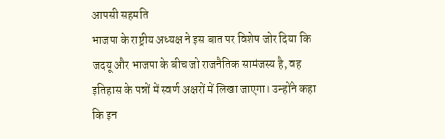आपसी सहमति
भाजपा के राष्ट्रीय अध्यक्ष ने इस बात पर विशेष जोर दिया कि जदयू और भाजपा के बीच जो राजनैतिक सामंजस्य है, वह इतिहास के पन्नों में स्वर्ण अक्षरों में लिखा जाएगा। उन्होंने कहा कि इन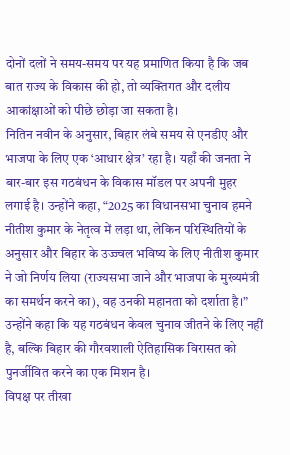दोनों दलों ने समय-समय पर यह प्रमाणित किया है कि जब बात राज्य के विकास की हो, तो व्यक्तिगत और दलीय आकांक्षाओं को पीछे छोड़ा जा सकता है।
नितिन नवीन के अनुसार, बिहार लंबे समय से एनडीए और भाजपा के लिए एक ‘आधार क्षेत्र’ रहा है। यहाँ की जनता ने बार-बार इस गठबंधन के विकास मॉडल पर अपनी मुहर लगाई है। उन्होंने कहा, “2025 का विधानसभा चुनाव हमने नीतीश कुमार के नेतृत्व में लड़ा था, लेकिन परिस्थितियों के अनुसार और बिहार के उज्ज्वल भविष्य के लिए नीतीश कुमार ने जो निर्णय लिया (राज्यसभा जाने और भाजपा के मुख्यमंत्री का समर्थन करने का), वह उनकी महानता को दर्शाता है।” उन्होंने कहा कि यह गठबंधन केवल चुनाव जीतने के लिए नहीं है, बल्कि बिहार की गौरवशाली ऐतिहासिक विरासत को पुनर्जीवित करने का एक मिशन है।
विपक्ष पर तीखा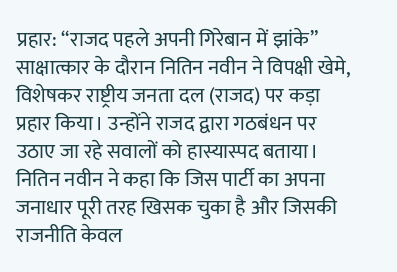प्रहार: “राजद पहले अपनी गिरेबान में झांके”
साक्षात्कार के दौरान नितिन नवीन ने विपक्षी खेमे, विशेषकर राष्ट्रीय जनता दल (राजद) पर कड़ा प्रहार किया। उन्होंने राजद द्वारा गठबंधन पर उठाए जा रहे सवालों को हास्यास्पद बताया। नितिन नवीन ने कहा कि जिस पार्टी का अपना जनाधार पूरी तरह खिसक चुका है और जिसकी राजनीति केवल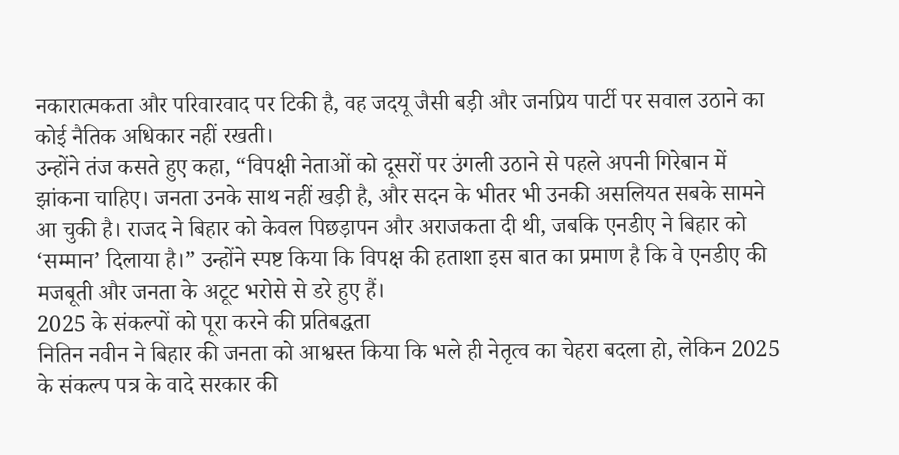नकारात्मकता और परिवारवाद पर टिकी है, वह जदयू जैसी बड़ी और जनप्रिय पार्टी पर सवाल उठाने का कोई नैतिक अधिकार नहीं रखती।
उन्होंने तंज कसते हुए कहा, “विपक्षी नेताओं को दूसरों पर उंगली उठाने से पहले अपनी गिरेबान में झांकना चाहिए। जनता उनके साथ नहीं खड़ी है, और सदन के भीतर भी उनकी असलियत सबके सामने आ चुकी है। राजद ने बिहार को केवल पिछड़ापन और अराजकता दी थी, जबकि एनडीए ने बिहार को ‘सम्मान’ दिलाया है।” उन्होंने स्पष्ट किया कि विपक्ष की हताशा इस बात का प्रमाण है कि वे एनडीए की मजबूती और जनता के अटूट भरोसे से डरे हुए हैं।
2025 के संकल्पों को पूरा करने की प्रतिबद्धता
नितिन नवीन ने बिहार की जनता को आश्वस्त किया कि भले ही नेतृत्व का चेहरा बदला हो, लेकिन 2025 के संकल्प पत्र के वादे सरकार की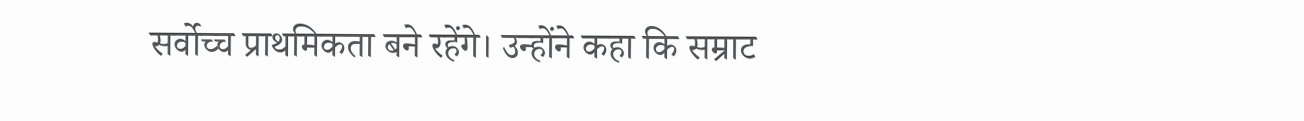सर्वोच्च प्राथमिकता बने रहेंगे। उन्होंने कहा कि सम्राट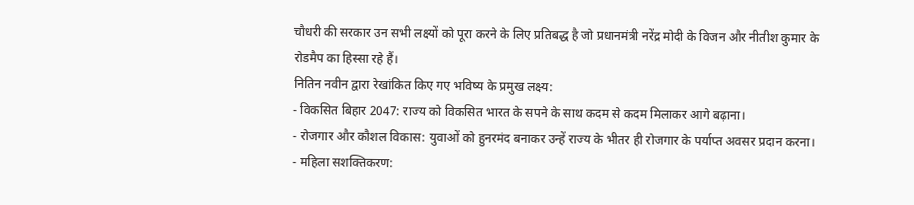चौधरी की सरकार उन सभी लक्ष्यों को पूरा करने के लिए प्रतिबद्ध है जो प्रधानमंत्री नरेंद्र मोदी के विजन और नीतीश कुमार के रोडमैप का हिस्सा रहे हैं।
नितिन नवीन द्वारा रेखांकित किए गए भविष्य के प्रमुख लक्ष्य:
- विकसित बिहार 2047: राज्य को विकसित भारत के सपने के साथ कदम से कदम मिलाकर आगे बढ़ाना।
- रोजगार और कौशल विकास: युवाओं को हुनरमंद बनाकर उन्हें राज्य के भीतर ही रोजगार के पर्याप्त अवसर प्रदान करना।
- महिला सशक्तिकरण: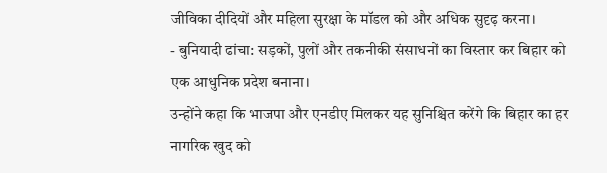जीविका दीदियों और महिला सुरक्षा के मॉडल को और अधिक सुदृढ़ करना।
- बुनियादी ढांचा: सड़कों, पुलों और तकनीकी संसाधनों का विस्तार कर बिहार को एक आधुनिक प्रदेश बनाना।
उन्होंने कहा कि भाजपा और एनडीए मिलकर यह सुनिश्चित करेंगे कि बिहार का हर नागरिक खुद को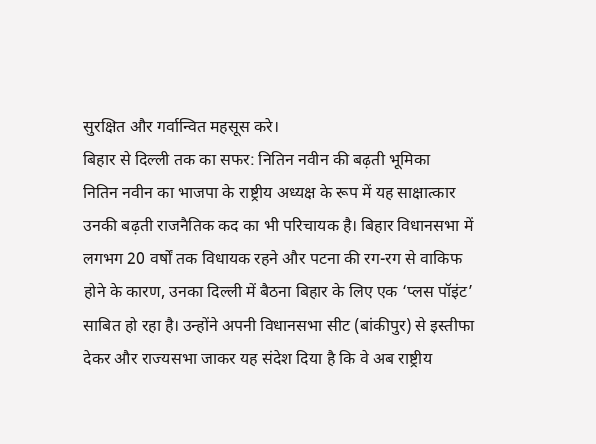सुरक्षित और गर्वान्वित महसूस करे।
बिहार से दिल्ली तक का सफर: नितिन नवीन की बढ़ती भूमिका
नितिन नवीन का भाजपा के राष्ट्रीय अध्यक्ष के रूप में यह साक्षात्कार उनकी बढ़ती राजनैतिक कद का भी परिचायक है। बिहार विधानसभा में लगभग 20 वर्षों तक विधायक रहने और पटना की रग-रग से वाकिफ होने के कारण, उनका दिल्ली में बैठना बिहार के लिए एक ‘प्लस पॉइंट’ साबित हो रहा है। उन्होंने अपनी विधानसभा सीट (बांकीपुर) से इस्तीफा देकर और राज्यसभा जाकर यह संदेश दिया है कि वे अब राष्ट्रीय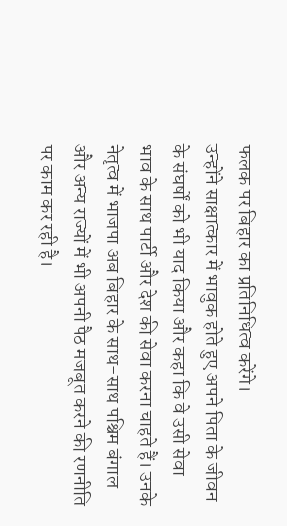फलक पर बिहार का प्रतिनिधित्व करेंगे।
उन्होंने साक्षात्कार में भावुक होते हुए अपने पिता के जीवन के संघर्षों को भी याद किया और कहा कि वे उसी सेवा भाव के साथ पार्टी और देश की सेवा करना चाहते हैं। उनके नेतृत्व में भाजपा अब बिहार के साथ-साथ पश्चिम बंगाल और अन्य राज्यों में भी अपनी पैठ मजबूत करने की रणनीति पर काम कर रही है।